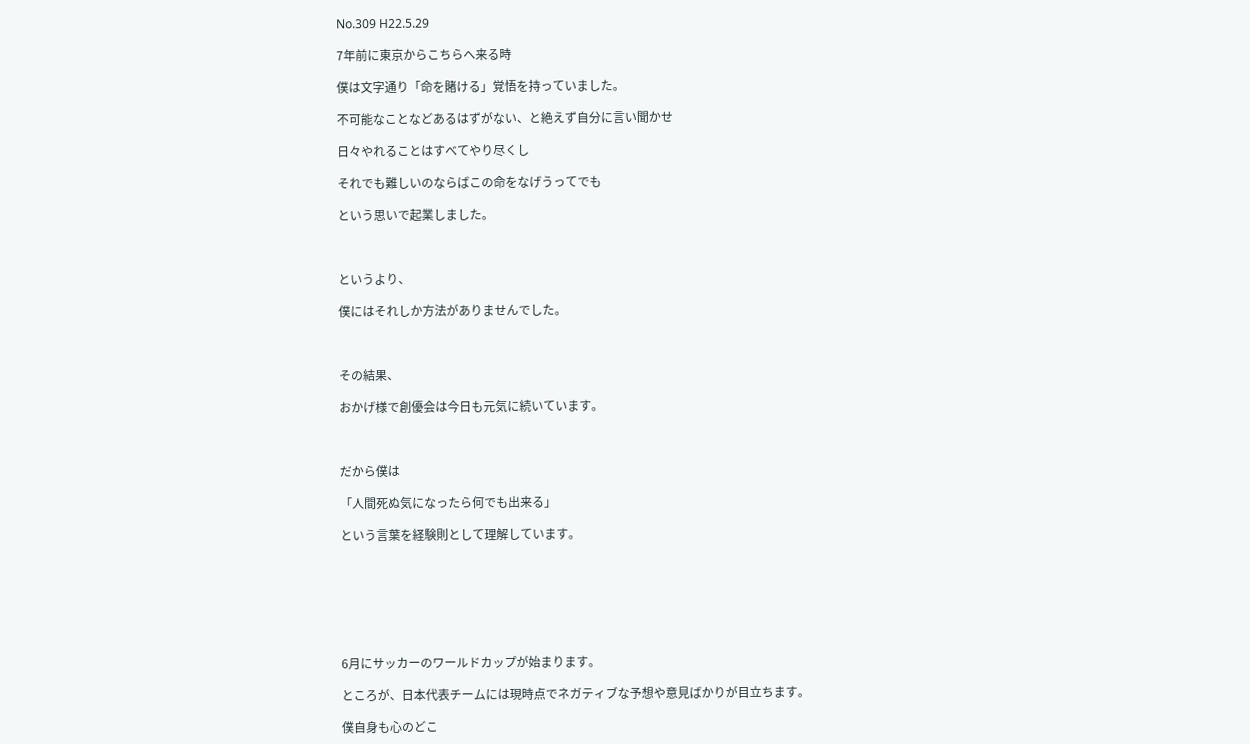No.309 H22.5.29

7年前に東京からこちらへ来る時

僕は文字通り「命を賭ける」覚悟を持っていました。

不可能なことなどあるはずがない、と絶えず自分に言い聞かせ

日々やれることはすべてやり尽くし

それでも難しいのならばこの命をなげうってでも

という思いで起業しました。



というより、

僕にはそれしか方法がありませんでした。



その結果、

おかげ様で創優会は今日も元気に続いています。



だから僕は

「人間死ぬ気になったら何でも出来る」

という言葉を経験則として理解しています。







6月にサッカーのワールドカップが始まります。

ところが、日本代表チームには現時点でネガティブな予想や意見ばかりが目立ちます。

僕自身も心のどこ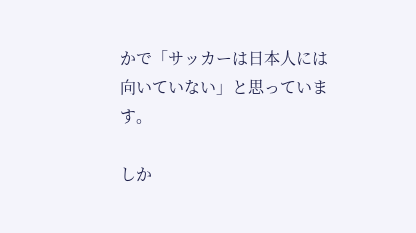かで「サッカーは日本人には向いていない」と思っています。

しか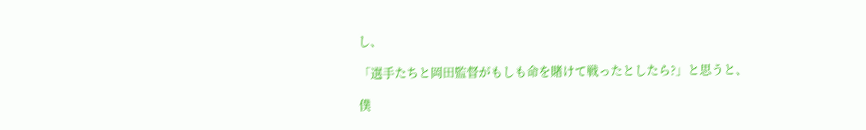し、

「選手たちと岡田監督がもしも命を賭けて戦ったとしたら?」と思うと、

僕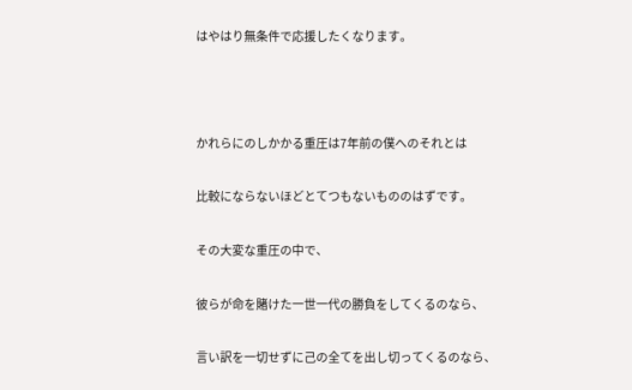はやはり無条件で応援したくなります。



かれらにのしかかる重圧は7年前の僕へのそれとは

比較にならないほどとてつもないもののはずです。

その大変な重圧の中で、

彼らが命を賭けた一世一代の勝負をしてくるのなら、

言い訳を一切せずに己の全てを出し切ってくるのなら、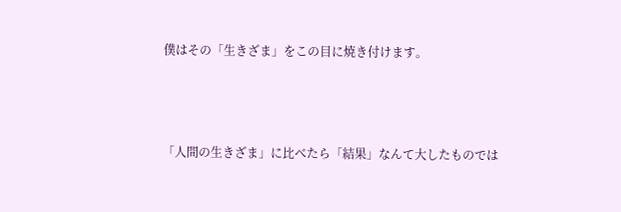僕はその「生きざま」をこの目に焼き付けます。



「人間の生きざま」に比べたら「結果」なんて大したものでは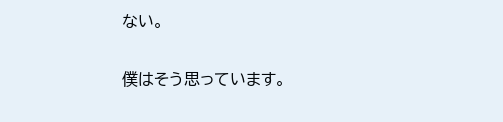ない。

僕はそう思っています。